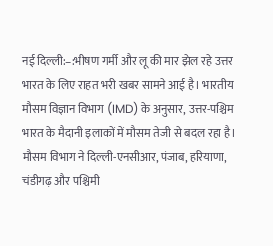नई दिल्ली:–:भीषण गर्मी और लू की मार झेल रहे उत्तर भारत के लिए राहत भरी खबर सामने आई है। भारतीय मौसम विज्ञान विभाग (IMD) के अनुसार, उत्तर-पश्चिम भारत के मैदानी इलाकों में मौसम तेजी से बदल रहा है। मौसम विभाग ने दिल्ली-एनसीआर, पंजाब, हरियाणा, चंडीगढ़ और पश्चिमी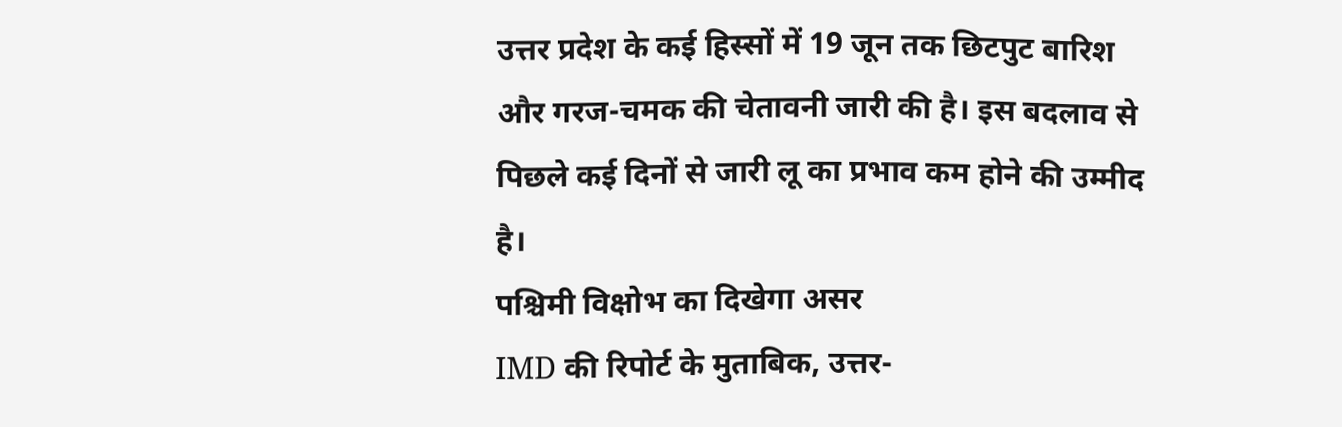उत्तर प्रदेश के कई हिस्सों में 19 जून तक छिटपुट बारिश और गरज-चमक की चेतावनी जारी की है। इस बदलाव से पिछले कई दिनों से जारी लू का प्रभाव कम होने की उम्मीद है।
पश्चिमी विक्षोभ का दिखेगा असर
IMD की रिपोर्ट के मुताबिक, उत्तर-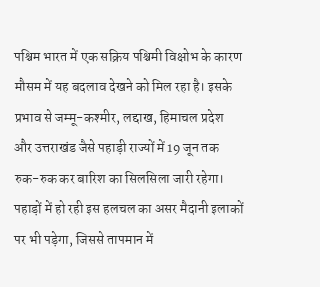पश्चिम भारत में एक सक्रिय पश्चिमी विक्षोभ के कारण मौसम में यह बदलाव देखने को मिल रहा है। इसके प्रभाव से जम्मू-कश्मीर, लद्दाख, हिमाचल प्रदेश और उत्तराखंड जैसे पहाड़ी राज्यों में 19 जून तक रुक-रुक कर बारिश का सिलसिला जारी रहेगा। पहाड़ों में हो रही इस हलचल का असर मैदानी इलाकों पर भी पड़ेगा, जिससे तापमान में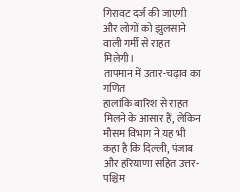गिरावट दर्ज की जाएगी और लोगों को झुलसाने वाली गर्मी से राहत मिलेगी।
तापमान में उतार-चढ़ाव का गणित
हालांकि बारिश से राहत मिलने के आसार हैं, लेकिन मौसम विभाग ने यह भी कहा है कि दिल्ली, पंजाब और हरियाणा सहित उत्तर-पश्चिम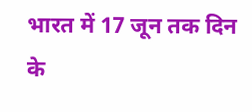भारत में 17 जून तक दिन के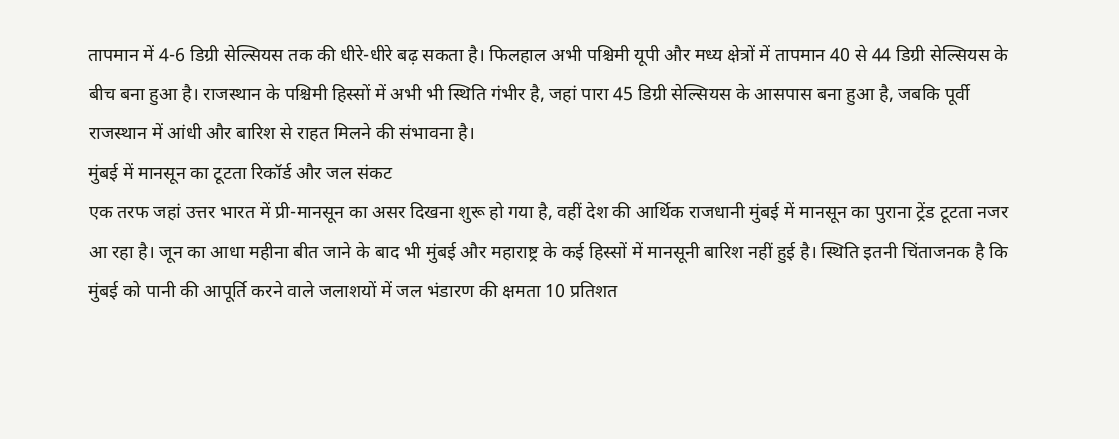तापमान में 4-6 डिग्री सेल्सियस तक की धीरे-धीरे बढ़ सकता है। फिलहाल अभी पश्चिमी यूपी और मध्य क्षेत्रों में तापमान 40 से 44 डिग्री सेल्सियस के बीच बना हुआ है। राजस्थान के पश्चिमी हिस्सों में अभी भी स्थिति गंभीर है, जहां पारा 45 डिग्री सेल्सियस के आसपास बना हुआ है, जबकि पूर्वी राजस्थान में आंधी और बारिश से राहत मिलने की संभावना है।
मुंबई में मानसून का टूटता रिकॉर्ड और जल संकट
एक तरफ जहां उत्तर भारत में प्री-मानसून का असर दिखना शुरू हो गया है, वहीं देश की आर्थिक राजधानी मुंबई में मानसून का पुराना ट्रेंड टूटता नजर आ रहा है। जून का आधा महीना बीत जाने के बाद भी मुंबई और महाराष्ट्र के कई हिस्सों में मानसूनी बारिश नहीं हुई है। स्थिति इतनी चिंताजनक है कि मुंबई को पानी की आपूर्ति करने वाले जलाशयों में जल भंडारण की क्षमता 10 प्रतिशत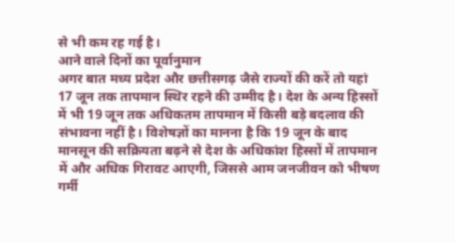से भी कम रह गई है।
आने वाले दिनों का पूर्वानुमान
अगर बात मध्य प्रदेश और छत्तीसगढ़ जैसे राज्यों की करें तो यहां 17 जून तक तापमान स्थिर रहने की उम्मीद है। देश के अन्य हिस्सों में भी 19 जून तक अधिकतम तापमान में किसी बड़े बदलाव की संभावना नहीं है। विशेषज्ञों का मानना है कि 19 जून के बाद मानसून की सक्रियता बढ़ने से देश के अधिकांश हिस्सों में तापमान में और अधिक गिरावट आएगी, जिससे आम जनजीवन को भीषण गर्मी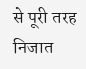से पूरी तरह निजात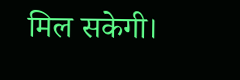मिल सकेगी।